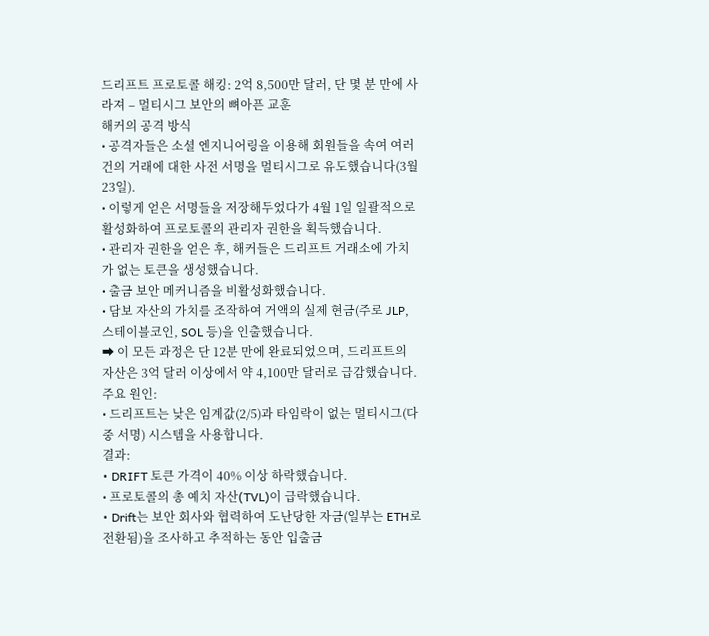드리프트 프로토콜 해킹: 2억 8,500만 달러, 단 몇 분 만에 사라져 – 멀티시그 보안의 뼈아픈 교훈
해커의 공격 방식
• 공격자들은 소셜 엔지니어링을 이용해 회원들을 속여 여러 건의 거래에 대한 사전 서명을 멀티시그로 유도했습니다(3월 23일).
• 이렇게 얻은 서명들을 저장해두었다가 4월 1일 일괄적으로 활성화하여 프로토콜의 관리자 권한을 획득했습니다.
• 관리자 권한을 얻은 후, 해커들은 드리프트 거래소에 가치가 없는 토큰을 생성했습니다.
• 출금 보안 메커니즘을 비활성화했습니다.
• 담보 자산의 가치를 조작하여 거액의 실제 현금(주로 JLP, 스테이블코인, SOL 등)을 인출했습니다.
➡ 이 모든 과정은 단 12분 만에 완료되었으며, 드리프트의 자산은 3억 달러 이상에서 약 4,100만 달러로 급감했습니다.
주요 원인:
• 드리프트는 낮은 임계값(2/5)과 타임락이 없는 멀티시그(다중 서명) 시스템을 사용합니다.
결과:
• DRIFT 토큰 가격이 40% 이상 하락했습니다.
• 프로토콜의 총 예치 자산(TVL)이 급락했습니다.
• Drift는 보안 회사와 협력하여 도난당한 자금(일부는 ETH로 전환됨)을 조사하고 추적하는 동안 입출금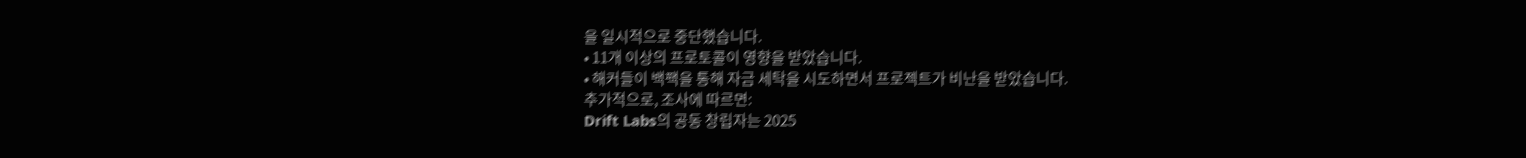을 일시적으로 중단했습니다.
• 11개 이상의 프로토콜이 영향을 받았습니다.
• 해커들이 백팩을 통해 자금 세탁을 시도하면서 프로젝트가 비난을 받았습니다.
추가적으로, 조사에 따르면:
Drift Labs의 공동 창립자는 2025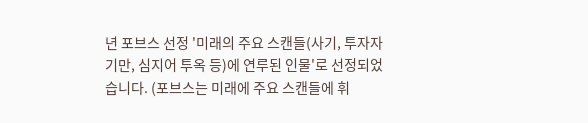년 포브스 선정 '미래의 주요 스캔들(사기, 투자자 기만, 심지어 투옥 등)에 연루된 인물'로 선정되었습니다. (포브스는 미래에 주요 스캔들에 휘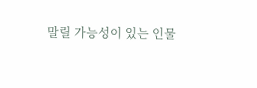말릴 가능성이 있는 인물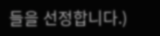들을 선정합니다.)